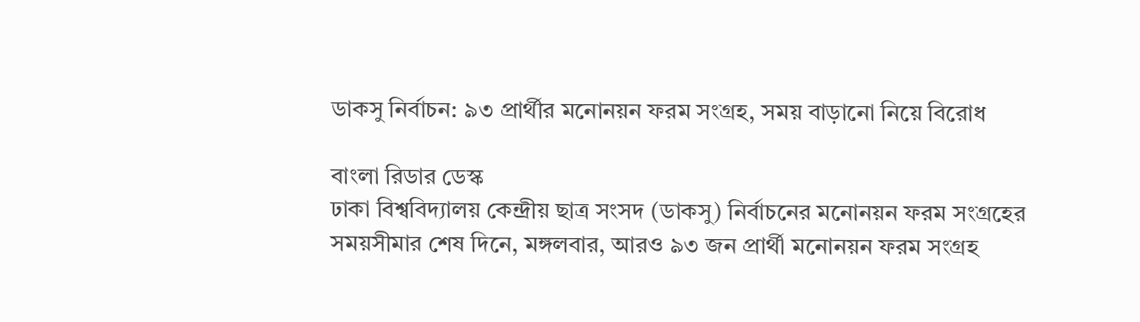ডাকসু নির্বাচন: ৯৩ প্রার্থীর মনোনয়ন ফরম সংগ্রহ, সময় বাড়ানো নিয়ে বিরোধ

বাংলা রিডার ডেস্ক
ঢাকা বিশ্ববিদ্যালয় কেন্দ্রীয় ছাত্র সংসদ (ডাকসু) নির্বাচনের মনোনয়ন ফরম সংগ্রহের সময়সীমার শেষ দিনে, মঙ্গলবার, আরও ৯৩ জন প্রার্থী মনোনয়ন ফরম সংগ্রহ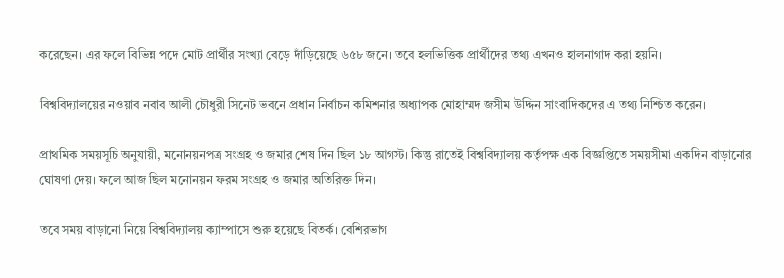করেছেন। এর ফলে বিভিন্ন পদে মোট প্রার্থীর সংখ্যা বেড়ে দাঁড়িয়েছে ৬৫৮ জনে। তবে হলভিত্তিক প্রার্থীদের তথ্য এখনও হালনাগাদ করা হয়নি।

বিশ্ববিদ্যালয়ের নওয়াব নবাব আলী চৌধুরী সিনেট ভবনে প্রধান নির্বাচন কমিশনার অধ্যাপক মোহাম্মদ জসীম উদ্দিন সাংবাদিকদের এ তথ্য নিশ্চিত করেন।

প্রাথমিক সময়সূচি অনুযায়ী, মনোনয়নপত্র সংগ্রহ ও জমার শেষ দিন ছিল ১৮ আগস্ট। কিন্তু রাতেই বিশ্ববিদ্যালয় কর্তৃপক্ষ এক বিজ্ঞপ্তিতে সময়সীমা একদিন বাড়ানোর ঘোষণা দেয়। ফলে আজ ছিল মনোনয়ন ফরম সংগ্রহ ও জমার অতিরিক্ত দিন।

তবে সময় বাড়ানো নিয়ে বিশ্ববিদ্যালয় ক্যাম্পাসে শুরু হয়েছে বিতর্ক। বেশিরভাগ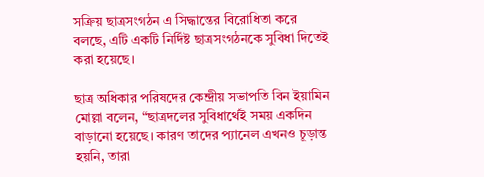সক্রিয় ছাত্রসংগঠন এ সিদ্ধান্তের বিরোধিতা করে বলছে, এটি একটি নির্দিষ্ট ছাত্রসংগঠনকে সুবিধা দিতেই করা হয়েছে।

ছাত্র অধিকার পরিষদের কেন্দ্রীয় সভাপতি বিন ইয়ামিন মোল্লা বলেন, “ছাত্রদলের সুবিধার্থেই সময় একদিন বাড়ানো হয়েছে। কারণ তাদের প্যানেল এখনও চূড়ান্ত হয়নি, তারা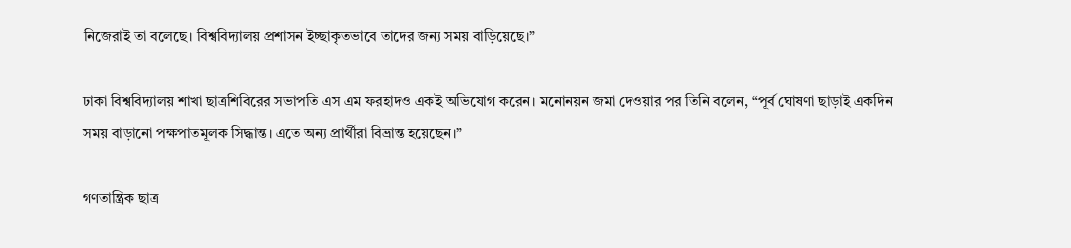নিজেরাই তা বলেছে। বিশ্ববিদ্যালয় প্রশাসন ইচ্ছাকৃতভাবে তাদের জন্য সময় বাড়িয়েছে।”

ঢাকা বিশ্ববিদ্যালয় শাখা ছাত্রশিবিরের সভাপতি এস এম ফরহাদও একই অভিযোগ করেন। মনোনয়ন জমা দেওয়ার পর তিনি বলেন, “পূর্ব ঘোষণা ছাড়াই একদিন সময় বাড়ানো পক্ষপাতমূলক সিদ্ধান্ত। এতে অন্য প্রার্থীরা বিভ্রান্ত হয়েছেন।”

গণতান্ত্রিক ছাত্র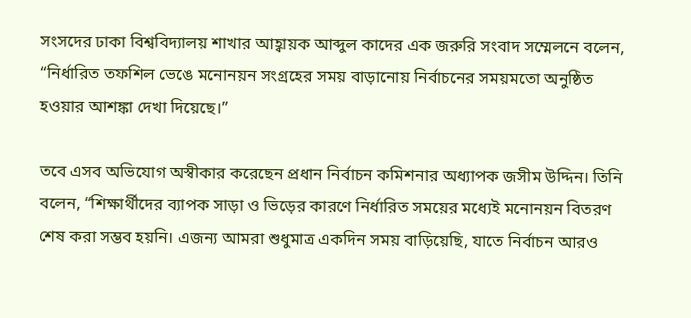সংসদের ঢাকা বিশ্ববিদ্যালয় শাখার আহ্বায়ক আব্দুল কাদের এক জরুরি সংবাদ সম্মেলনে বলেন, “নির্ধারিত তফশিল ভেঙে মনোনয়ন সংগ্রহের সময় বাড়ানোয় নির্বাচনের সময়মতো অনুষ্ঠিত হওয়ার আশঙ্কা দেখা দিয়েছে।”

তবে এসব অভিযোগ অস্বীকার করেছেন প্রধান নির্বাচন কমিশনার অধ্যাপক জসীম উদ্দিন। তিনি বলেন, “শিক্ষার্থীদের ব্যাপক সাড়া ও ভিড়ের কারণে নির্ধারিত সময়ের মধ্যেই মনোনয়ন বিতরণ শেষ করা সম্ভব হয়নি। এজন্য আমরা শুধুমাত্র একদিন সময় বাড়িয়েছি, যাতে নির্বাচন আরও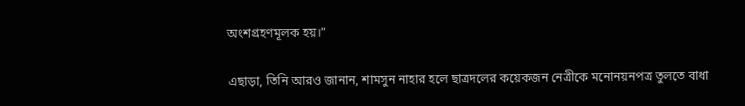অংশগ্রহণমূলক হয়।”

এছাড়া, তিনি আরও জানান, শামসুন নাহার হলে ছাত্রদলের কয়েকজন নেত্রীকে মনোনয়নপত্র তুলতে বাধা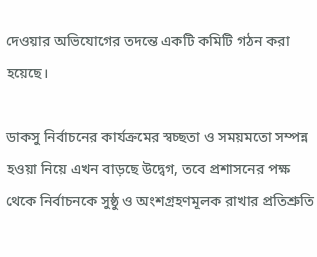দেওয়ার অভিযোগের তদন্তে একটি কমিটি গঠন করা হয়েছে।

ডাকসু নির্বাচনের কার্যক্রমের স্বচ্ছতা ও সময়মতো সম্পন্ন হওয়া নিয়ে এখন বাড়ছে উদ্বেগ, তবে প্রশাসনের পক্ষ থেকে নির্বাচনকে সুষ্ঠু ও অংশগ্রহণমূলক রাখার প্রতিশ্রুতি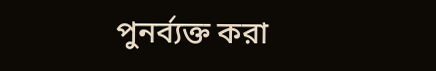পুনর্ব্যক্ত করা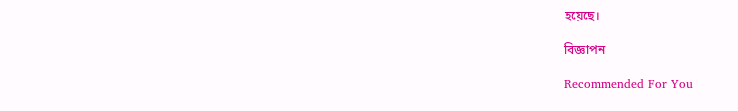হয়েছে।

বিজ্ঞাপন

Recommended For You